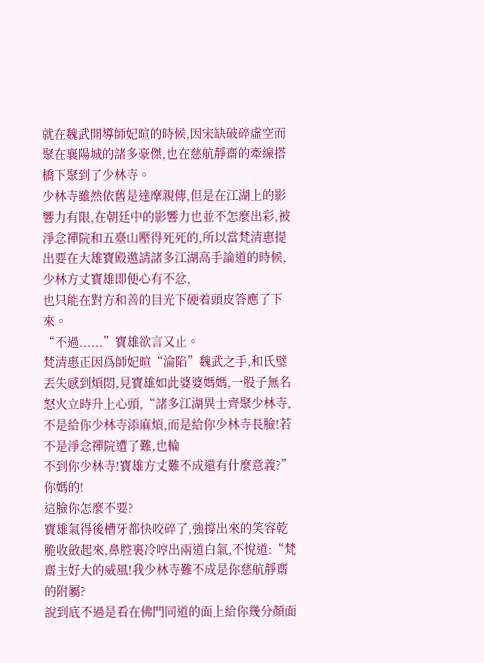就在魏武開導師妃暄的時候,因宋缺破碎虛空而聚在襄陽城的諸多豪傑,也在慈航靜齋的牽線搭橋下聚到了少林寺。
少林寺雖然依舊是達摩親傳,但是在江湖上的影響力有限,在朝廷中的影響力也並不怎麼出彩,被淨念禪院和五臺山壓得死死的,所以當梵清惠提出要在大雄寶殿邀請諸多江湖高手論道的時候,少林方丈寶雄即便心有不忿,
也只能在對方和善的目光下硬着頭皮答應了下來。
“不過......”寶雄欲言又止。
梵清惠正因爲師妃暄“淪陷”魏武之手,和氏璧丟失感到煩悶,見寶雄如此婆婆媽媽,一股子無名怒火立時升上心頭,“諸多江湖異士齊聚少林寺,不是給你少林寺添麻煩,而是給你少林寺長臉!若不是淨念禪院遭了難,也輪
不到你少林寺!寶雄方丈難不成還有什麼意義?”
你媽的!
這臉你怎麼不要?
寶雄氣得後槽牙都快咬碎了,強撐出來的笑容乾脆收斂起來,鼻腔裏冷哼出兩道白氣,不悅道:“梵齋主好大的威風!我少林寺難不成是你慈航靜齋的附屬?
說到底不過是看在佛門同道的面上給你幾分顏面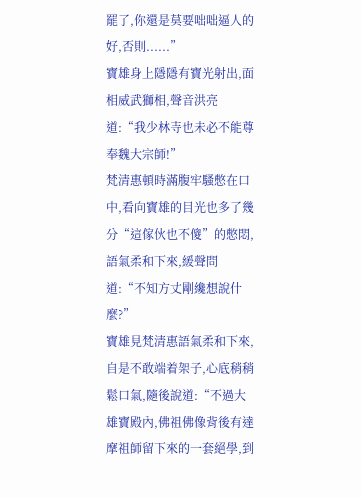罷了,你還是莫要咄咄逼人的好,否則......”
寶雄身上隱隱有寶光射出,面相威武獅相,聲音洪亮道:“我少林寺也未必不能尊奉魏大宗師!”
梵清惠頓時滿腹牢騷憋在口中,看向寶雄的目光也多了幾分“這傢伙也不傻”的憋悶,語氣柔和下來,緩聲問道:“不知方丈剛纔想說什麼?”
寶雄見梵清惠語氣柔和下來,自是不敢端着架子,心底稍稍鬆口氣,隨後說道:“不過大雄寶殿內,佛祖佛像背後有達摩祖師留下來的一套絕學,到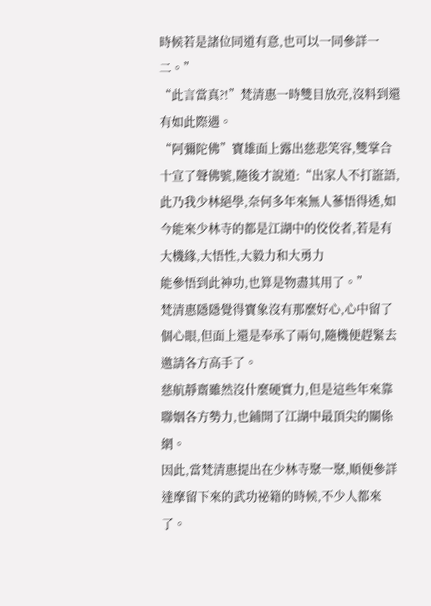時候若是諸位同道有意,也可以一同參詳一二。”
“此言當真?!”梵清惠一時雙目放亮,沒料到還有如此際遇。
“阿彌陀佛”寶雄面上露出慈悲笑容,雙掌合十宣了聲佛號,隨後才說道:“出家人不打誑語,此乃我少林絕學,奈何多年來無人蔘悟得透,如今能來少林寺的都是江湖中的佼佼者,若是有大機緣,大悟性,大毅力和大勇力
能參悟到此神功,也算是物盡其用了。”
梵清惠隱隱覺得寶象沒有那麼好心,心中留了個心眼,但面上還是奉承了兩句,隨機便趕緊去邀請各方高手了。
慈航靜齋雖然沒什麼硬實力,但是這些年來靠聯姻各方勢力,也鋪開了江湖中最頂尖的關係網。
因此,當梵清惠提出在少林寺聚一聚,順便參詳達摩留下來的武功祕籍的時候,不少人都來了。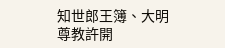知世郎王簿、大明尊教許開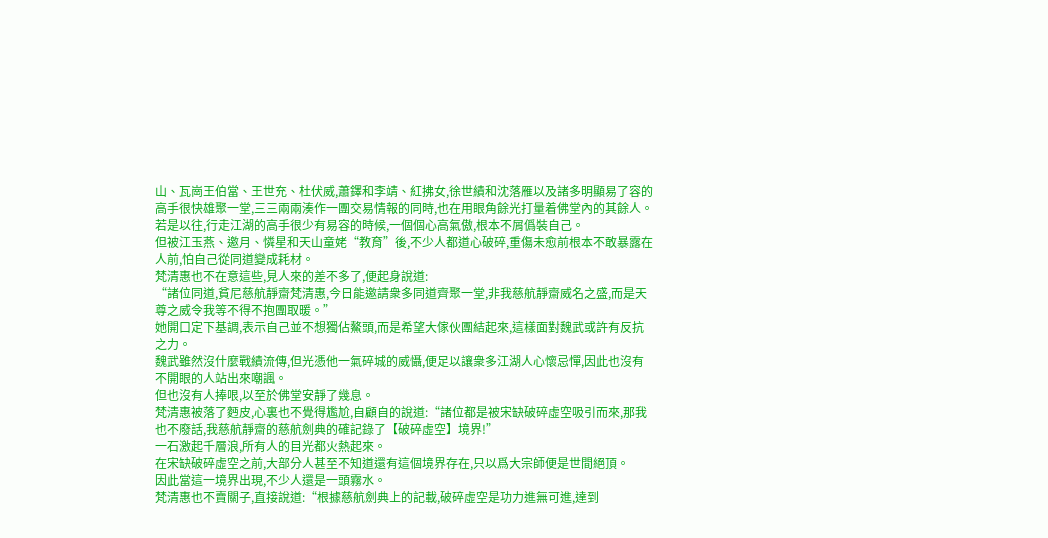山、瓦崗王伯當、王世充、杜伏威,蕭鐸和李靖、紅拂女,徐世績和沈落雁以及諸多明顯易了容的高手很快雄聚一堂,三三兩兩湊作一團交易情報的同時,也在用眼角餘光打量着佛堂內的其餘人。
若是以往,行走江湖的高手很少有易容的時候,一個個心高氣傲,根本不屑僞裝自己。
但被江玉燕、邀月、憐星和天山童姥“教育”後,不少人都道心破碎,重傷未愈前根本不敢暴露在人前,怕自己從同道變成耗材。
梵清惠也不在意這些,見人來的差不多了,便起身說道:
“諸位同道,貧尼慈航靜齋梵清惠,今日能邀請衆多同道齊聚一堂,非我慈航靜齋威名之盛,而是天尊之威令我等不得不抱團取暖。”
她開口定下基調,表示自己並不想獨佔鰲頭,而是希望大傢伙團結起來,這樣面對魏武或許有反抗之力。
魏武雖然沒什麼戰績流傳,但光憑他一氣碎城的威懾,便足以讓衆多江湖人心懷忌憚,因此也沒有不開眼的人站出來嘲諷。
但也沒有人捧哏,以至於佛堂安靜了幾息。
梵清惠被落了麪皮,心裏也不覺得尷尬,自顧自的說道:“諸位都是被宋缺破碎虛空吸引而來,那我也不廢話,我慈航靜齋的慈航劍典的確記錄了【破碎虛空】境界!”
一石激起千層浪,所有人的目光都火熱起來。
在宋缺破碎虛空之前,大部分人甚至不知道還有這個境界存在,只以爲大宗師便是世間絕頂。
因此當這一境界出現,不少人還是一頭霧水。
梵清惠也不賣關子,直接說道:“根據慈航劍典上的記載,破碎虛空是功力進無可進,達到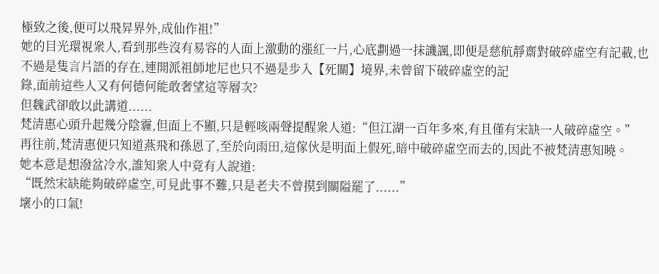極致之後,便可以飛昇界外,成仙作祖!”
她的目光環視衆人,看到那些沒有易容的人面上激動的漲紅一片,心底劃過一抹譏諷,即便是慈航靜齋對破碎虛空有記載,也不過是隻言片語的存在,連開派祖師地尼也只不過是步入【死關】境界,未曾留下破碎虛空的記
錄,面前這些人又有何德何能敢奢望這等層次?
但魏武卻敢以此講道......
梵清惠心頭升起幾分陰霾,但面上不顯,只是輕咳兩聲提醒衆人道:“但江湖一百年多來,有且僅有宋缺一人破碎虛空。”
再往前,梵清惠便只知道燕飛和孫恩了,至於向雨田,這傢伙是明面上假死,暗中破碎虛空而去的,因此不被梵清惠知曉。
她本意是想潑盆冷水,誰知衆人中竟有人說道:
“既然宋缺能夠破碎虛空,可見此事不難,只是老夫不曾摸到關隘罷了......”
壞小的口氣!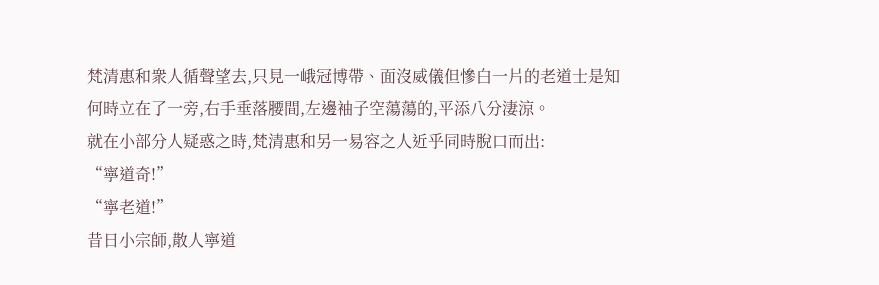梵清惠和衆人循聲望去,只見一峨冠博帶、面沒威儀但慘白一片的老道士是知何時立在了一旁,右手垂落腰間,左邊袖子空蕩蕩的,平添八分淒涼。
就在小部分人疑惑之時,梵清惠和另一易容之人近乎同時脫口而出:
“寧道奇!”
“寧老道!”
昔日小宗師,散人寧道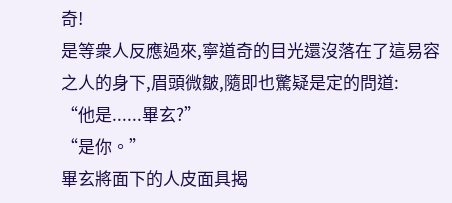奇!
是等衆人反應過來,寧道奇的目光還沒落在了這易容之人的身下,眉頭微皺,隨即也驚疑是定的問道:
“他是......畢玄?”
“是你。”
畢玄將面下的人皮面具揭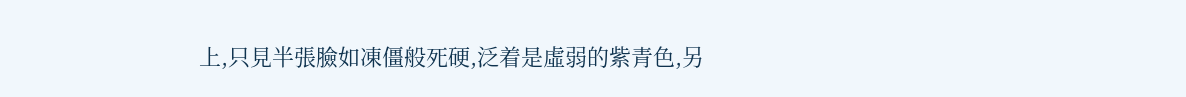上,只見半張臉如凍僵般死硬,泛着是虛弱的紫青色,另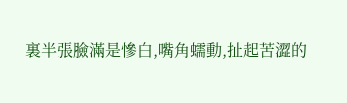裏半張臉滿是慘白,嘴角蠕動,扯起苦澀的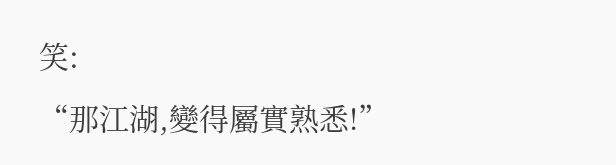笑:
“那江湖,變得屬實熟悉!”